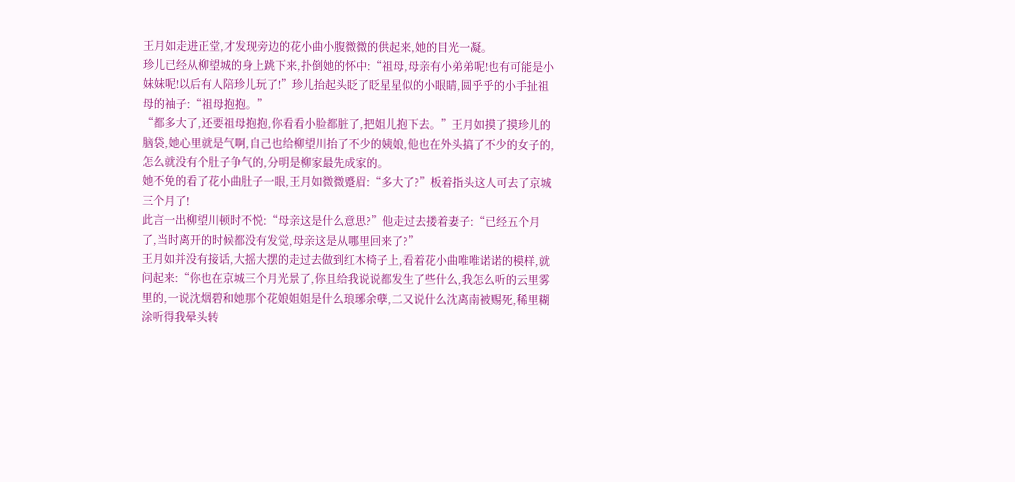王月如走进正堂,才发现旁边的花小曲小腹微微的供起来,她的目光一凝。
珍儿已经从柳望城的身上跳下来,扑倒她的怀中:“祖母,母亲有小弟弟呢!也有可能是小妹妹呢!以后有人陪珍儿玩了!”珍儿抬起头眨了眨星星似的小眼睛,圆乎乎的小手扯祖母的袖子:“祖母抱抱。”
“都多大了,还要祖母抱抱,你看看小脸都脏了,把姐儿抱下去。”王月如摸了摸珍儿的脑袋,她心里就是气啊,自己也给柳望川抬了不少的姨娘,他也在外头搞了不少的女子的,怎么就没有个肚子争气的,分明是柳家最先成家的。
她不免的看了花小曲肚子一眼,王月如微微蹙眉:“多大了?”板着指头这人可去了京城三个月了!
此言一出柳望川顿时不悦:“母亲这是什么意思?”他走过去搂着妻子:“已经五个月了,当时离开的时候都没有发觉,母亲这是从哪里回来了?”
王月如并没有接话,大摇大摆的走过去做到红木椅子上,看着花小曲唯唯诺诺的模样,就问起来:“你也在京城三个月光景了,你且给我说说都发生了些什么,我怎么听的云里雾里的,一说沈烟碧和她那个花娘姐姐是什么琅琊余孽,二又说什么沈离南被赐死,稀里糊涂听得我晕头转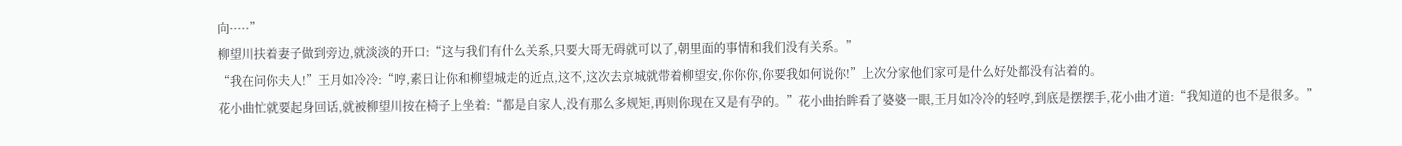向·····”
柳望川扶着妻子做到旁边,就淡淡的开口:“这与我们有什么关系,只要大哥无碍就可以了,朝里面的事情和我们没有关系。”
“我在问你夫人!”王月如冷冷:“哼,素日让你和柳望城走的近点,这不,这次去京城就带着柳望安,你你你,你要我如何说你!”上次分家他们家可是什么好处都没有沾着的。
花小曲忙就要起身回话,就被柳望川按在椅子上坐着:“都是自家人,没有那么多规矩,再则你现在又是有孕的。”花小曲抬眸看了婆婆一眼,王月如冷冷的轻哼,到底是摆摆手,花小曲才道:“我知道的也不是很多。”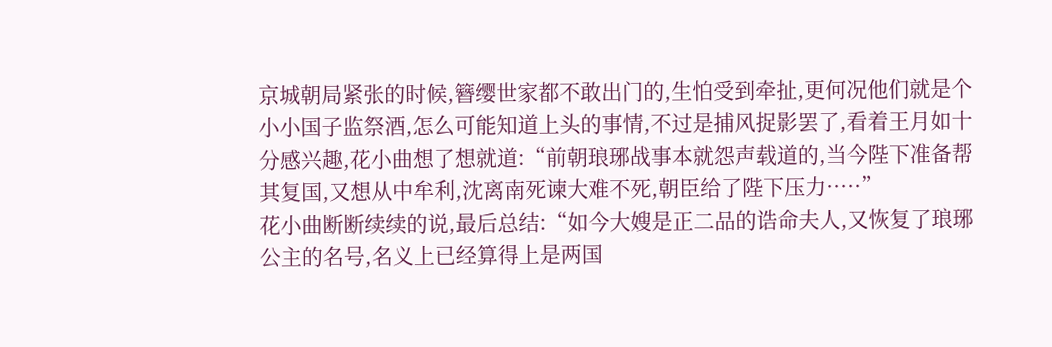京城朝局紧张的时候,簪缨世家都不敢出门的,生怕受到牵扯,更何况他们就是个小小国子监祭酒,怎么可能知道上头的事情,不过是捕风捉影罢了,看着王月如十分感兴趣,花小曲想了想就道:“前朝琅琊战事本就怨声载道的,当今陛下准备帮其复国,又想从中牟利,沈离南死谏大难不死,朝臣给了陛下压力·····”
花小曲断断续续的说,最后总结:“如今大嫂是正二品的诰命夫人,又恢复了琅琊公主的名号,名义上已经算得上是两国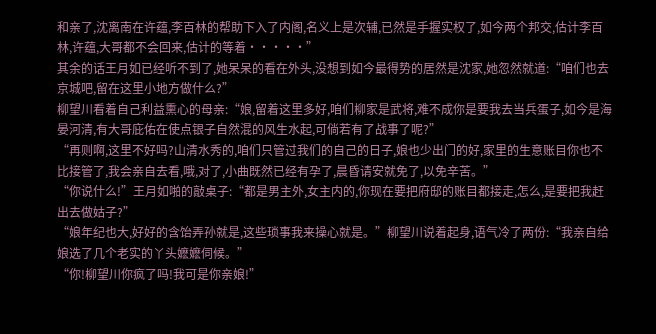和亲了,沈离南在许蕴,李百林的帮助下入了内阁,名义上是次辅,已然是手握实权了,如今两个邦交,估计李百林,许蕴,大哥都不会回来,估计的等着·····”
其余的话王月如已经听不到了,她呆呆的看在外头,没想到如今最得势的居然是沈家,她忽然就道:“咱们也去京城吧,留在这里小地方做什么?”
柳望川看着自己利益熏心的母亲:“娘,留着这里多好,咱们柳家是武将,难不成你是要我去当兵蛋子,如今是海晏河清,有大哥庇佑在使点银子自然混的风生水起,可倘若有了战事了呢?”
“再则啊,这里不好吗?山清水秀的,咱们只管过我们的自己的日子,娘也少出门的好,家里的生意账目你也不比接管了,我会亲自去看,哦,对了,小曲既然已经有孕了,晨昏请安就免了,以免辛苦。”
“你说什么!”王月如啪的敲桌子:“都是男主外,女主内的,你现在要把府邸的账目都接走,怎么,是要把我赶出去做姑子?”
“娘年纪也大,好好的含饴弄孙就是,这些琐事我来操心就是。”柳望川说着起身,语气冷了两份:“我亲自给娘选了几个老实的丫头嬷嬷伺候。”
“你!柳望川你疯了吗!我可是你亲娘!”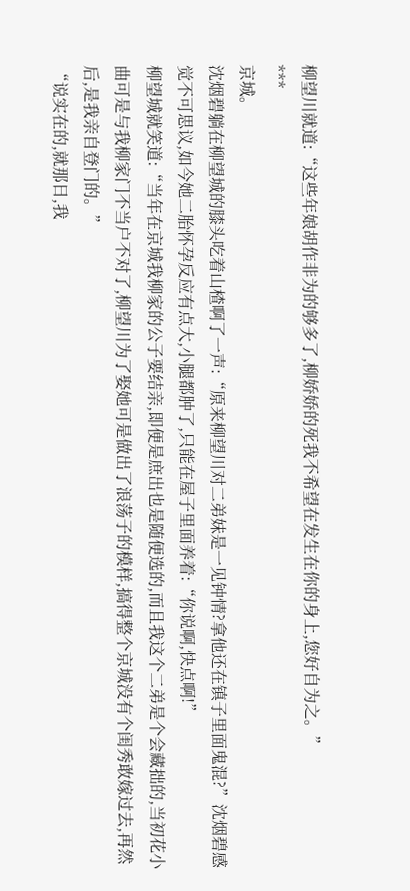柳望川就道:“这些年娘胡作非为的够多了,柳娇娇的死我不希望在发生在你的身上,您好自为之。”
***
京城。
沈烟碧躺在柳望城的膝头吃着山楂啊了一声:“原来柳望川对二弟妹是一见钟情?拿他还在镇子里面鬼混?”沈烟碧感觉不可思议,如今她二胎怀孕反应有点大,小腿都肿了,只能在屋子里面养着:“你说啊,快点啊!”
柳望城就笑道:“当年在京城我柳家的公子要结亲,即便是庶出也是随便选的,而且我这个二弟是个会藏拙的,当初花小曲可是与我柳家门不当户不对了,柳望川为了娶她可是做出了浪荡子的模样,搞得整个京城没有个闺秀敢嫁过去,再然后,是我亲自登门的。”
“说实在的,就那日,我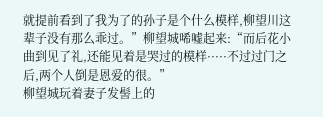就提前看到了我为了的孙子是个什么模样,柳望川这辈子没有那么乖过。”柳望城唏嘘起来:“而后花小曲到见了礼,还能见着是哭过的模样·····不过过门之后,两个人倒是恩爱的很。”
柳望城玩着妻子发髻上的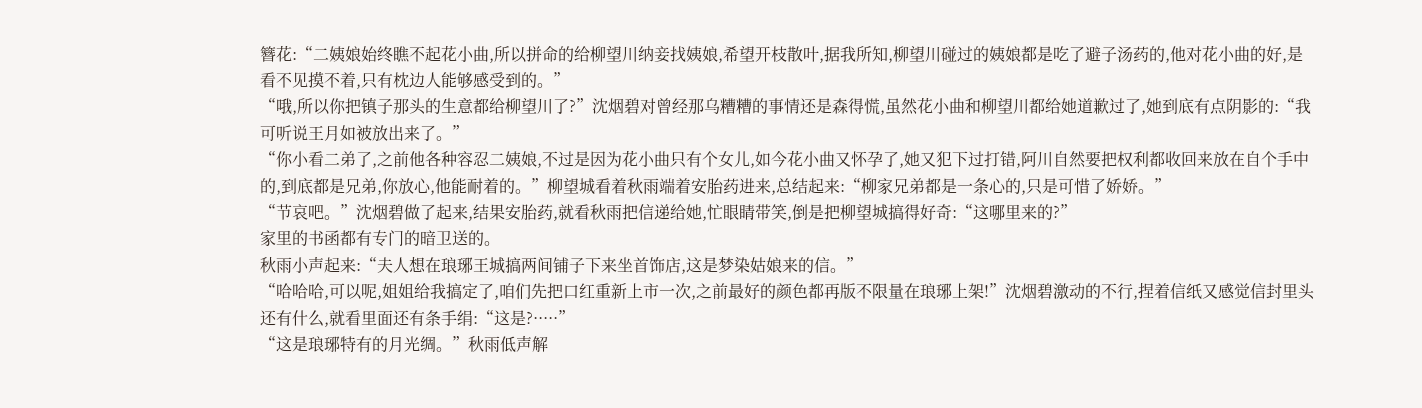簪花:“二姨娘始终瞧不起花小曲,所以拼命的给柳望川纳妾找姨娘,希望开枝散叶,据我所知,柳望川碰过的姨娘都是吃了避子汤药的,他对花小曲的好,是看不见摸不着,只有枕边人能够感受到的。”
“哦,所以你把镇子那头的生意都给柳望川了?”沈烟碧对曾经那乌糟糟的事情还是森得慌,虽然花小曲和柳望川都给她道歉过了,她到底有点阴影的:“我可听说王月如被放出来了。”
“你小看二弟了,之前他各种容忍二姨娘,不过是因为花小曲只有个女儿,如今花小曲又怀孕了,她又犯下过打错,阿川自然要把权利都收回来放在自个手中的,到底都是兄弟,你放心,他能耐着的。”柳望城看着秋雨端着安胎药进来,总结起来:“柳家兄弟都是一条心的,只是可惜了娇娇。”
“节哀吧。”沈烟碧做了起来,结果安胎药,就看秋雨把信递给她,忙眼睛带笑,倒是把柳望城搞得好奇:“这哪里来的?”
家里的书函都有专门的暗卫送的。
秋雨小声起来:“夫人想在琅琊王城搞两间铺子下来坐首饰店,这是梦染姑娘来的信。”
“哈哈哈,可以呢,姐姐给我搞定了,咱们先把口红重新上市一次,之前最好的颜色都再版不限量在琅琊上架!”沈烟碧激动的不行,捏着信纸又感觉信封里头还有什么,就看里面还有条手绢:“这是?·····”
“这是琅琊特有的月光绸。”秋雨低声解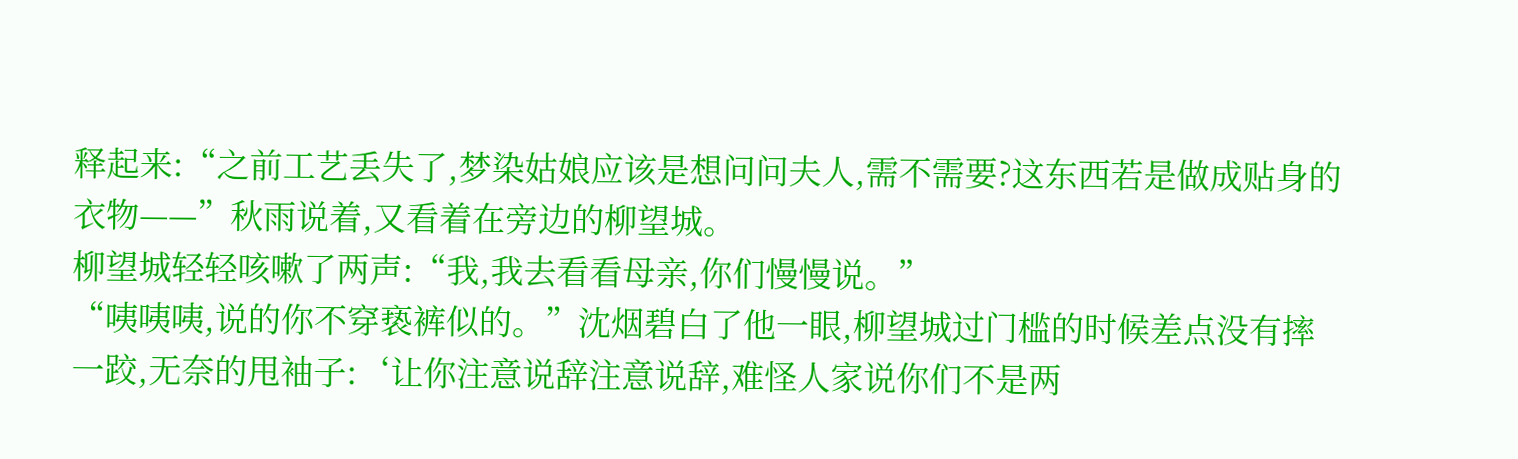释起来:“之前工艺丢失了,梦染姑娘应该是想问问夫人,需不需要?这东西若是做成贴身的衣物——”秋雨说着,又看着在旁边的柳望城。
柳望城轻轻咳嗽了两声:“我,我去看看母亲,你们慢慢说。”
“咦咦咦,说的你不穿亵裤似的。”沈烟碧白了他一眼,柳望城过门槛的时候差点没有摔一跤,无奈的甩袖子:‘让你注意说辞注意说辞,难怪人家说你们不是两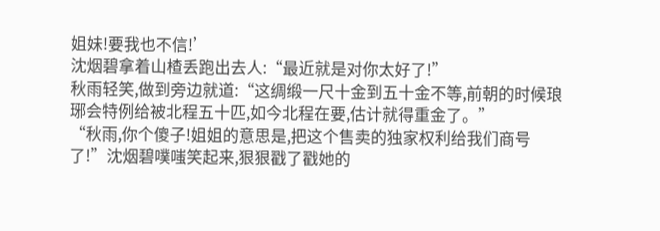姐妹!要我也不信!’
沈烟碧拿着山楂丢跑出去人:“最近就是对你太好了!”
秋雨轻笑,做到旁边就道:“这绸缎一尺十金到五十金不等,前朝的时候琅琊会特例给被北程五十匹,如今北程在要,估计就得重金了。”
“秋雨,你个傻子!姐姐的意思是,把这个售卖的独家权利给我们商号了!”沈烟碧噗嗤笑起来,狠狠戳了戳她的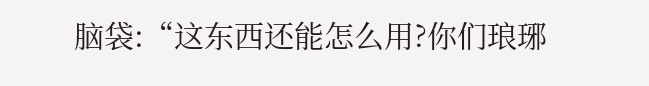脑袋:“这东西还能怎么用?你们琅琊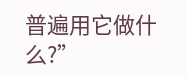普遍用它做什么?”